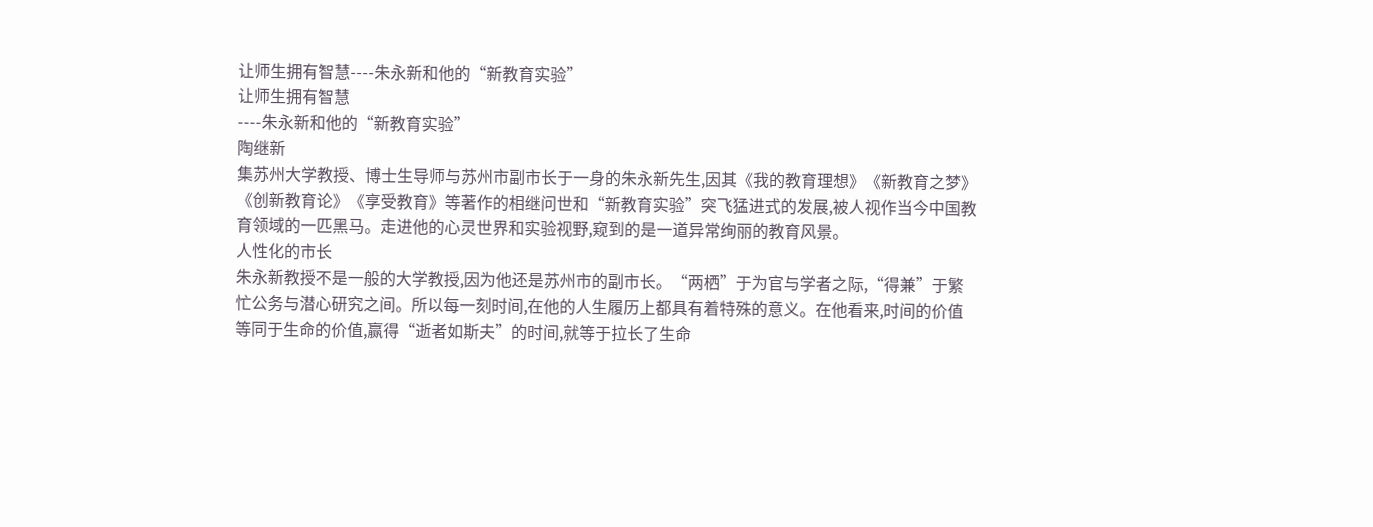让师生拥有智慧----朱永新和他的“新教育实验”
让师生拥有智慧
----朱永新和他的“新教育实验”
陶继新
集苏州大学教授、博士生导师与苏州市副市长于一身的朱永新先生,因其《我的教育理想》《新教育之梦》《创新教育论》《享受教育》等著作的相继问世和“新教育实验”突飞猛进式的发展,被人视作当今中国教育领域的一匹黑马。走进他的心灵世界和实验视野,窥到的是一道异常绚丽的教育风景。
人性化的市长
朱永新教授不是一般的大学教授,因为他还是苏州市的副市长。“两栖”于为官与学者之际,“得兼”于繁忙公务与潜心研究之间。所以每一刻时间,在他的人生履历上都具有着特殊的意义。在他看来,时间的价值等同于生命的价值,赢得“逝者如斯夫”的时间,就等于拉长了生命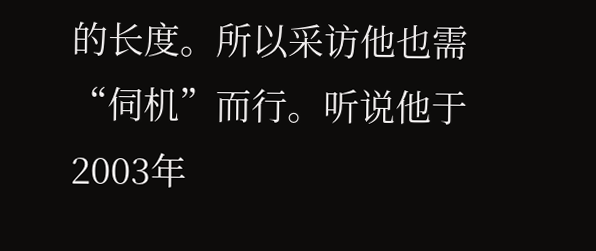的长度。所以采访他也需“伺机”而行。听说他于2003年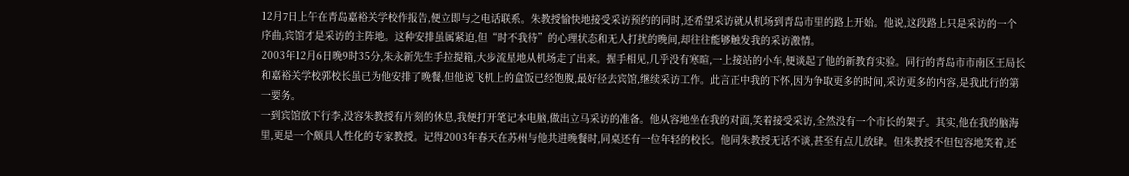12月7日上午在青岛嘉裕关学校作报告,便立即与之电话联系。朱教授愉快地接受采访预约的同时,还希望采访就从机场到青岛市里的路上开始。他说,这段路上只是采访的一个序曲,宾馆才是采访的主阵地。这种安排虽属紧迫,但“时不我待”的心理状态和无人打扰的晚间,却往往能够触发我的采访激情。
2003年12月6日晚9时35分,朱永新先生手拉提箱,大步流星地从机场走了出来。握手相见,几乎没有寒暄,一上接站的小车,便谈起了他的新教育实验。同行的青岛市市南区王局长和嘉裕关学校郭校长虽已为他安排了晚餐,但他说飞机上的盒饭已经饱腹,最好径去宾馆,继续采访工作。此言正中我的下怀,因为争取更多的时间,采访更多的内容,是我此行的第一要务。
一到宾馆放下行李,没容朱教授有片刻的休息,我便打开笔记本电脑,做出立马采访的准备。他从容地坐在我的对面,笑着接受采访,全然没有一个市长的架子。其实,他在我的脑海里,更是一个颇具人性化的专家教授。记得2003年春天在苏州与他共进晚餐时,同桌还有一位年轻的校长。他同朱教授无话不谈,甚至有点儿放肆。但朱教授不但包容地笑着,还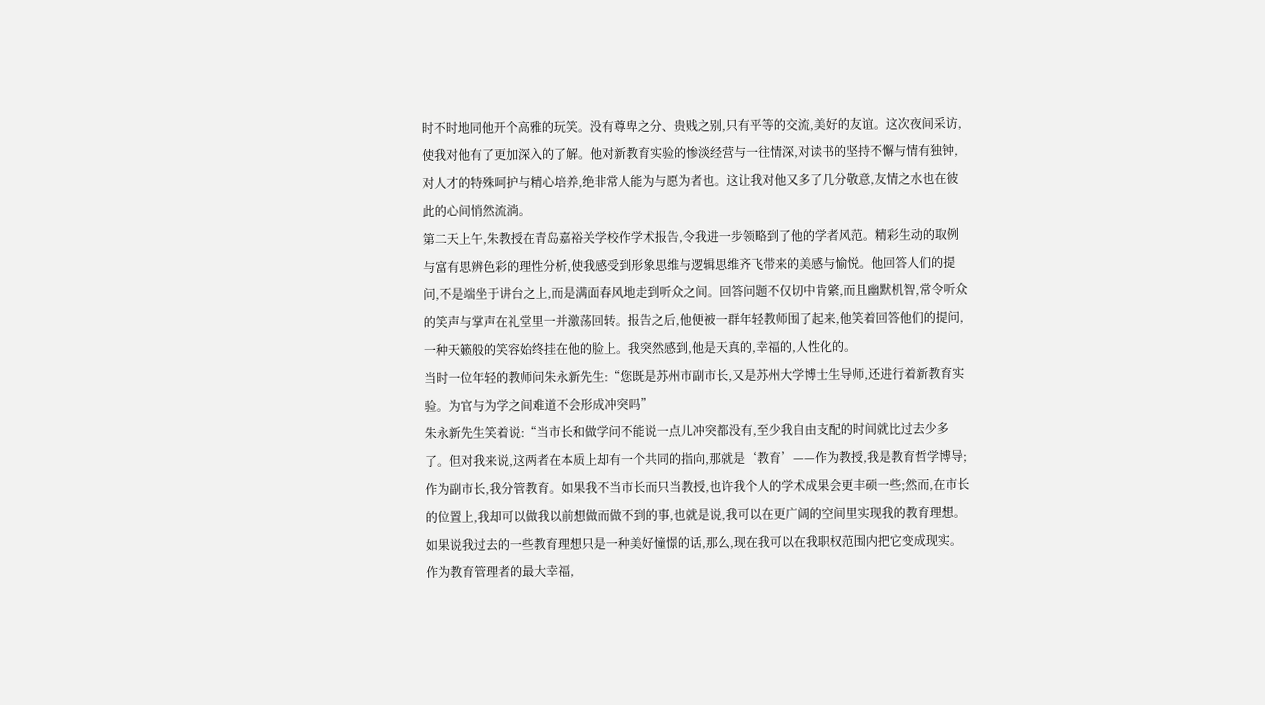时不时地同他开个高雅的玩笑。没有尊卑之分、贵贱之别,只有平等的交流,美好的友谊。这次夜间采访,使我对他有了更加深入的了解。他对新教育实验的惨淡经营与一往情深,对读书的坚持不懈与情有独钟,对人才的特殊呵护与精心培养,绝非常人能为与愿为者也。这让我对他又多了几分敬意,友情之水也在彼此的心间悄然流淌。
第二天上午,朱教授在青岛嘉裕关学校作学术报告,令我进一步领略到了他的学者风范。精彩生动的取例与富有思辨色彩的理性分析,使我感受到形象思维与逻辑思维齐飞带来的美感与愉悦。他回答人们的提问,不是端坐于讲台之上,而是满面春风地走到听众之间。回答问题不仅切中肯綮,而且幽默机智,常令听众的笑声与掌声在礼堂里一并激荡回转。报告之后,他便被一群年轻教师围了起来,他笑着回答他们的提问,一种天籁般的笑容始终挂在他的脸上。我突然感到,他是天真的,幸福的,人性化的。
当时一位年轻的教师问朱永新先生:“您既是苏州市副市长,又是苏州大学博士生导师,还进行着新教育实验。为官与为学之间难道不会形成冲突吗”
朱永新先生笑着说:“当市长和做学问不能说一点儿冲突都没有,至少我自由支配的时间就比过去少多了。但对我来说,这两者在本质上却有一个共同的指向,那就是‘教育’——作为教授,我是教育哲学博导;作为副市长,我分管教育。如果我不当市长而只当教授,也许我个人的学术成果会更丰硕一些;然而,在市长的位置上,我却可以做我以前想做而做不到的事,也就是说,我可以在更广阔的空间里实现我的教育理想。如果说我过去的一些教育理想只是一种美好憧憬的话,那么,现在我可以在我职权范围内把它变成现实。作为教育管理者的最大幸福,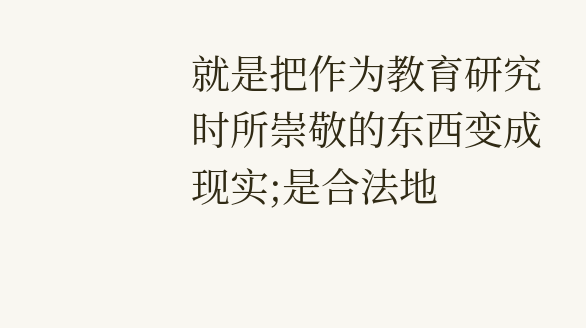就是把作为教育研究时所崇敬的东西变成现实;是合法地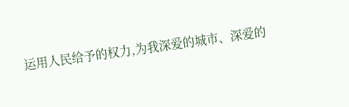运用人民给予的权力,为我深爱的城市、深爱的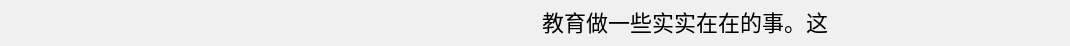教育做一些实实在在的事。这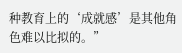种教育上的‘成就感’是其他角色难以比拟的。”